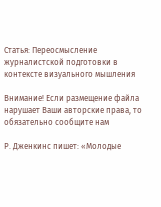Статья: Переосмысление журналистской подготовки в контексте визуального мышления

Внимание! Если размещение файла нарушает Ваши авторские права, то обязательно сообщите нам

Р. Дженкинс пишет: «Молодые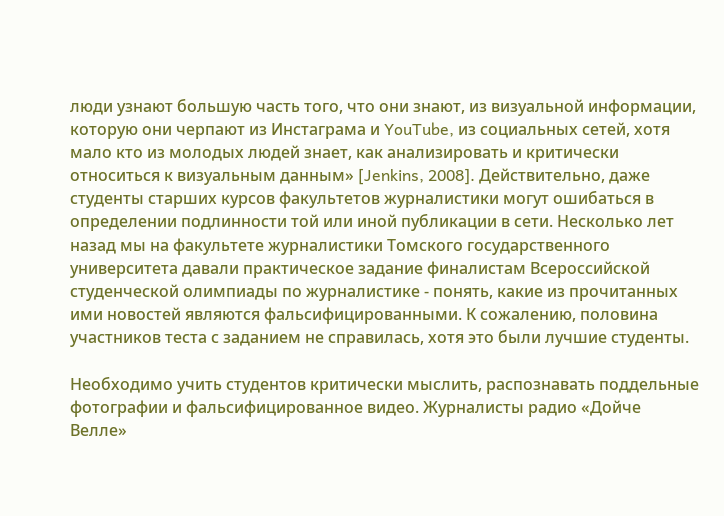люди узнают большую часть того, что они знают, из визуальной информации, которую они черпают из Инстаграма и YouTube, из социальных сетей, хотя мало кто из молодых людей знает, как анализировать и критически относиться к визуальным данным» [Jenkins, 2008]. Действительно, даже студенты старших курсов факультетов журналистики могут ошибаться в определении подлинности той или иной публикации в сети. Несколько лет назад мы на факультете журналистики Томского государственного университета давали практическое задание финалистам Всероссийской студенческой олимпиады по журналистике - понять, какие из прочитанных ими новостей являются фальсифицированными. К сожалению, половина участников теста с заданием не справилась, хотя это были лучшие студенты.

Необходимо учить студентов критически мыслить, распознавать поддельные фотографии и фальсифицированное видео. Журналисты радио «Дойче Велле»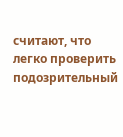считают, что легко проверить подозрительный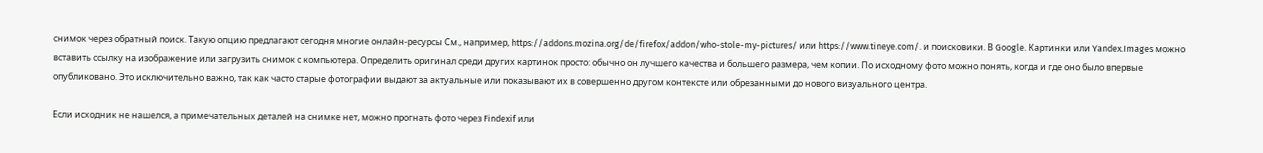снимок через обратный поиск. Такую опцию предлагают сегодня многие онлайн-ресурсы См., например, https://addons.mozina.org/de/firefox/addon/who-stole-my-pictures/ или https://www.tineye.com/. и поисковики. В Google. Картинки или Yandex.Images можно вставить ссылку на изображение или загрузить снимок с компьютера. Определить оригинал среди других картинок просто: обычно он лучшего качества и большего размера, чем копии. По исходному фото можно понять, когда и где оно было впервые опубликовано. Это исключительно важно, так как часто старые фотографии выдают за актуальные или показывают их в совершенно другом контексте или обрезанными до нового визуального центра.

Если исходник не нашелся, а примечательных деталей на снимке нет, можно прогнать фото через Findexif или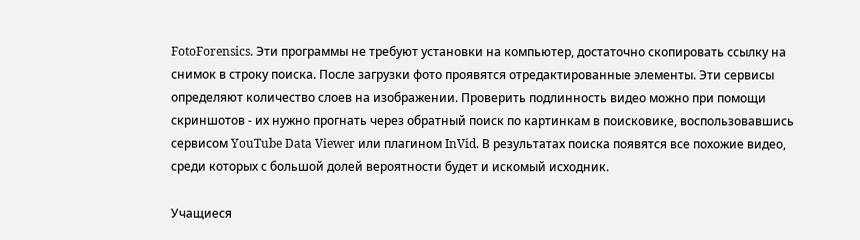FotoForensics. Эти программы не требуют установки на компьютер, достаточно скопировать ссылку на снимок в строку поиска. После загрузки фото проявятся отредактированные элементы. Эти сервисы определяют количество слоев на изображении. Проверить подлинность видео можно при помощи скриншотов - их нужно прогнать через обратный поиск по картинкам в поисковике, воспользовавшись сервисом YouTube Data Viewer или плагином InVid. В результатах поиска появятся все похожие видео, среди которых с большой долей вероятности будет и искомый исходник.

Учащиеся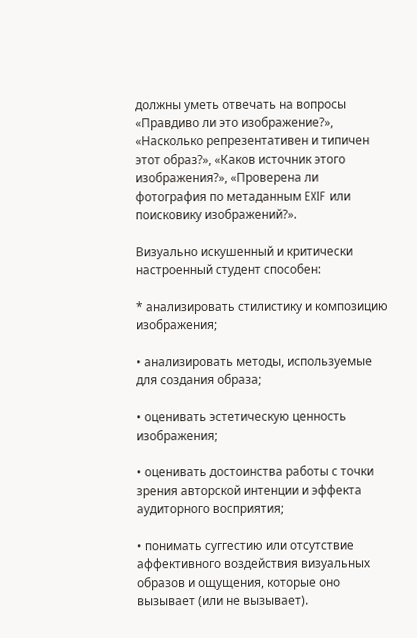должны уметь отвечать на вопросы «Правдиво ли это изображение?», «Насколько репрезентативен и типичен этот образ?», «Каков источник этого изображения?», «Проверена ли фотография по метаданным EXIF или поисковику изображений?».

Визуально искушенный и критически настроенный студент способен:

* анализировать стилистику и композицию изображения;

• анализировать методы, используемые для создания образа;

• оценивать эстетическую ценность изображения;

• оценивать достоинства работы с точки зрения авторской интенции и эффекта аудиторного восприятия;

• понимать суггестию или отсутствие аффективного воздействия визуальных образов и ощущения, которые оно вызывает (или не вызывает).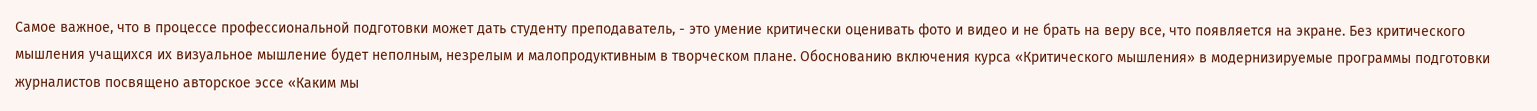Самое важное, что в процессе профессиональной подготовки может дать студенту преподаватель, - это умение критически оценивать фото и видео и не брать на веру все, что появляется на экране. Без критического мышления учащихся их визуальное мышление будет неполным, незрелым и малопродуктивным в творческом плане. Обоснованию включения курса «Критического мышления» в модернизируемые программы подготовки журналистов посвящено авторское эссе «Каким мы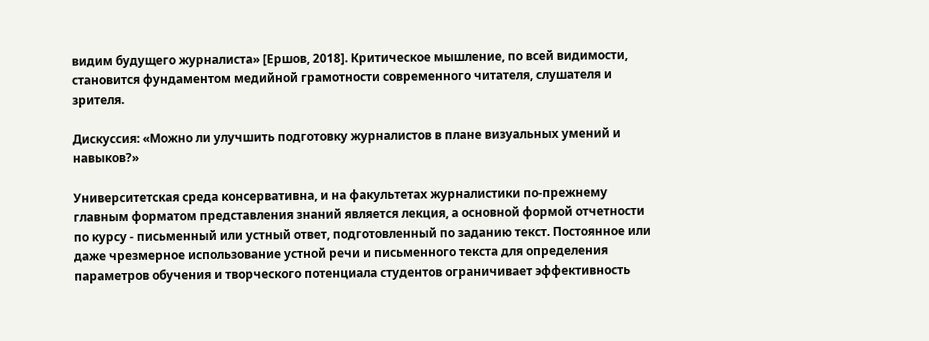видим будущего журналиста» [Ершов, 2018]. Критическое мышление, по всей видимости, становится фундаментом медийной грамотности современного читателя, слушателя и зрителя.

Дискуссия: «Можно ли улучшить подготовку журналистов в плане визуальных умений и навыков?»

Университетская среда консервативна, и на факультетах журналистики по-прежнему главным форматом представления знаний является лекция, а основной формой отчетности по курсу - письменный или устный ответ, подготовленный по заданию текст. Постоянное или даже чрезмерное использование устной речи и письменного текста для определения параметров обучения и творческого потенциала студентов ограничивает эффективность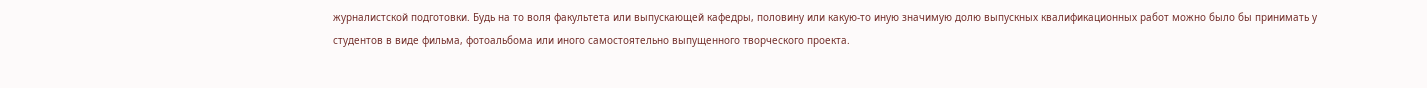журналистской подготовки. Будь на то воля факультета или выпускающей кафедры, половину или какую-то иную значимую долю выпускных квалификационных работ можно было бы принимать у студентов в виде фильма, фотоальбома или иного самостоятельно выпущенного творческого проекта.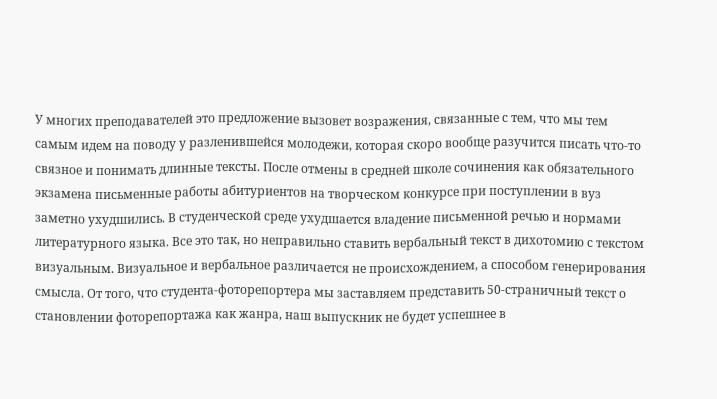У многих преподавателей это предложение вызовет возражения, связанные с тем, что мы тем самым идем на поводу у разленившейся молодежи, которая скоро вообще разучится писать что-то связное и понимать длинные тексты. После отмены в средней школе сочинения как обязательного экзамена письменные работы абитуриентов на творческом конкурсе при поступлении в вуз заметно ухудшились. В студенческой среде ухудшается владение письменной речью и нормами литературного языка. Все это так, но неправильно ставить вербальный текст в дихотомию с текстом визуальным. Визуальное и вербальное различается не происхождением, а способом генерирования смысла. От того, что студента-фоторепортера мы заставляем представить 50-страничный текст о становлении фоторепортажа как жанра, наш выпускник не будет успешнее в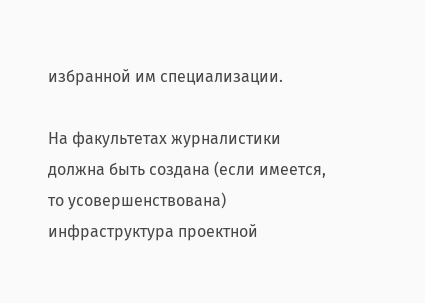избранной им специализации.

На факультетах журналистики должна быть создана (если имеется, то усовершенствована) инфраструктура проектной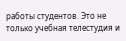работы студентов. Это не только учебная телестудия и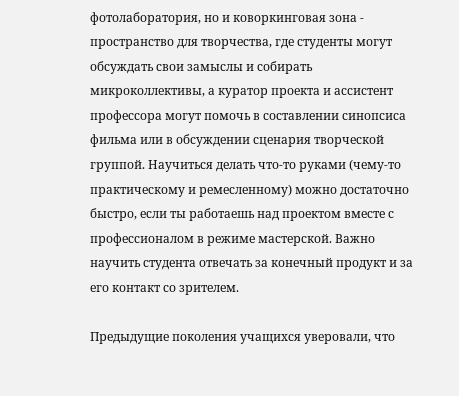фотолаборатория, но и коворкинговая зона - пространство для творчества, где студенты могут обсуждать свои замыслы и собирать микроколлективы, а куратор проекта и ассистент профессора могут помочь в составлении синопсиса фильма или в обсуждении сценария творческой группой. Научиться делать что-то руками (чему-то практическому и ремесленному) можно достаточно быстро, если ты работаешь над проектом вместе с профессионалом в режиме мастерской. Важно научить студента отвечать за конечный продукт и за его контакт со зрителем.

Предыдущие поколения учащихся уверовали, что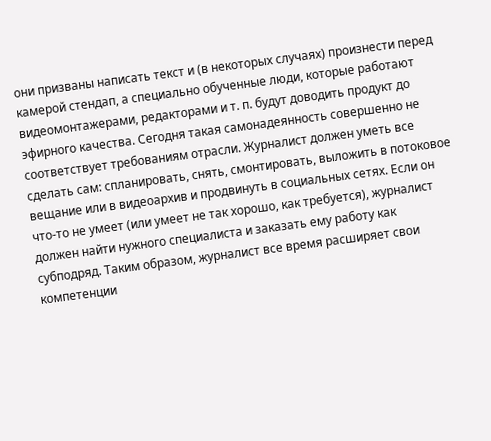они призваны написать текст и (в некоторых случаях) произнести перед камерой стендап, а специально обученные люди, которые работают видеомонтажерами, редакторами и т. п. будут доводить продукт до эфирного качества. Сегодня такая самонадеянность совершенно не соответствует требованиям отрасли. Журналист должен уметь все сделать сам: спланировать, снять, смонтировать, выложить в потоковое вещание или в видеоархив и продвинуть в социальных сетях. Если он что-то не умеет (или умеет не так хорошо, как требуется), журналист должен найти нужного специалиста и заказать ему работу как субподряд. Таким образом, журналист все время расширяет свои компетенции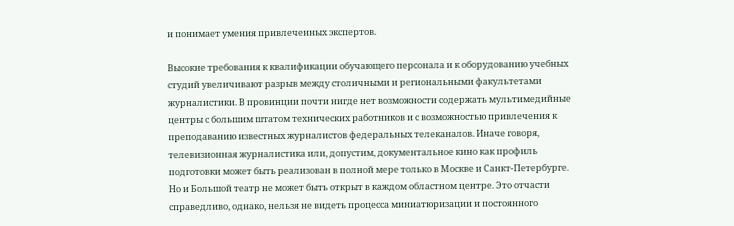и понимает умения привлеченных экспертов.

Высокие требования к квалификации обучающего персонала и к оборудованию учебных студий увеличивают разрыв между столичными и региональными факультетами журналистики. В провинции почти нигде нет возможности содержать мультимедийные центры с большим штатом технических работников и с возможностью привлечения к преподаванию известных журналистов федеральных телеканалов. Иначе говоря, телевизионная журналистика или, допустим, документальное кино как профиль подготовки может быть реализован в полной мере только в Москве и Санкт-Петербурге. Но и Большой театр не может быть открыт в каждом областном центре. Это отчасти справедливо, однако, нельзя не видеть процесса миниатюризации и постоянного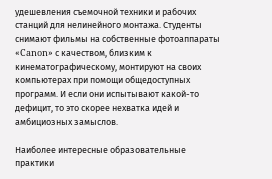удешевления съемочной техники и рабочих станций для нелинейного монтажа. Студенты снимают фильмы на собственные фотоаппараты «Canon» с качеством, близким к кинематографическому, монтируют на своих компьютерах при помощи общедоступных программ. И если они испытывают какой-то дефицит, то это скорее нехватка идей и амбициозных замыслов.

Наиболее интересные образовательные практики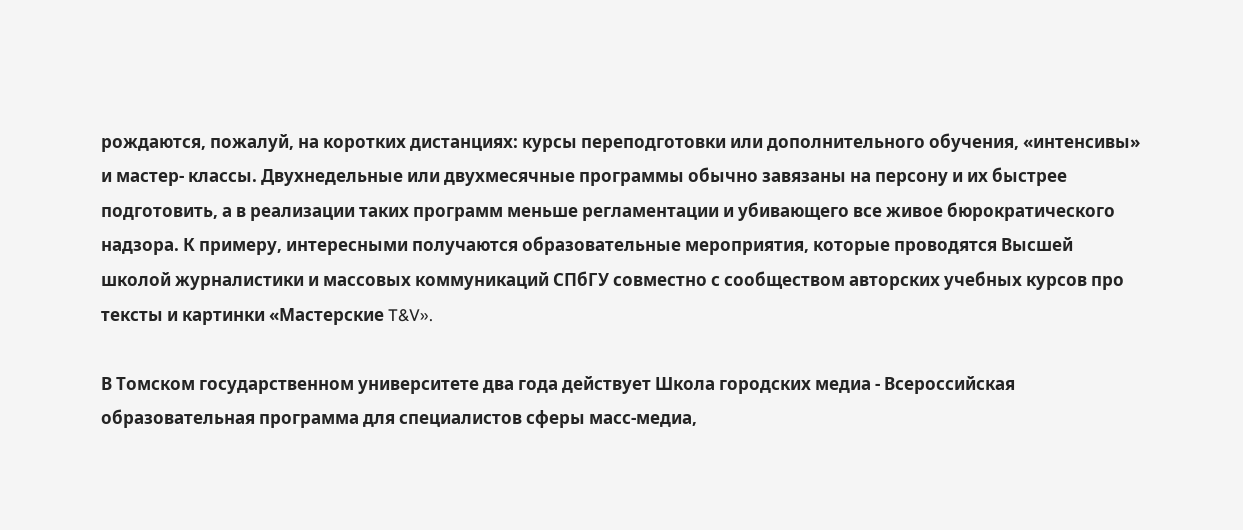рождаются, пожалуй, на коротких дистанциях: курсы переподготовки или дополнительного обучения, «интенсивы» и мастер- классы. Двухнедельные или двухмесячные программы обычно завязаны на персону и их быстрее подготовить, а в реализации таких программ меньше регламентации и убивающего все живое бюрократического надзора. К примеру, интересными получаются образовательные мероприятия, которые проводятся Высшей школой журналистики и массовых коммуникаций СПбГУ совместно с сообществом авторских учебных курсов про тексты и картинки «Мастерские T&V».

В Томском государственном университете два года действует Школа городских медиа - Всероссийская образовательная программа для специалистов сферы масс-медиа,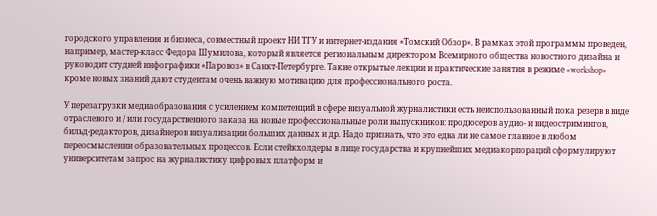городского управления и бизнеса, совместный проект НИ ТГУ и интернет-издания «Томский Обзор». В рамках этой программы проведен, например, мастер-класс Федора Шумилова, который является региональным директором Всемирного общества новостного дизайна и руководит студией инфографики «Паровоз» в Санкт-Петербурге. Такие открытые лекции и практические занятия в режиме «workshop» кроме новых знаний дают студентам очень важную мотивацию для профессионального роста.

У перезагрузки медиаобразования с усилением компетенций в сфере визуальной журналистики есть неиспользованный пока резерв в виде отраслевого и / или государственного заказа на новые профессиональные роли выпускников: продюсеров аудио- и видеостримингов, бильд-редакторов, дизайнеров визуализации больших данных и др. Надо признать, что это едва ли не самое главное в любом переосмыслении образовательных процессов. Если стейкхолдеры в лице государства и крупнейших медиакорпораций сформулируют университетам запрос на журналистику цифровых платформ и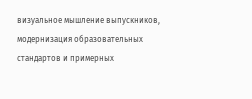визуальное мышление выпускников, модернизация образовательных стандартов и примерных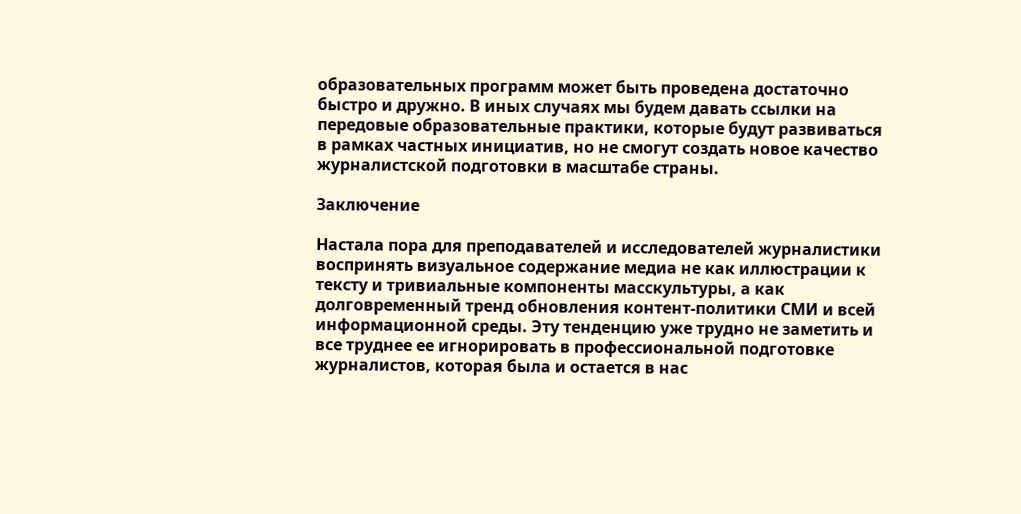образовательных программ может быть проведена достаточно быстро и дружно. В иных случаях мы будем давать ссылки на передовые образовательные практики, которые будут развиваться в рамках частных инициатив, но не смогут создать новое качество журналистской подготовки в масштабе страны.

Заключение

Настала пора для преподавателей и исследователей журналистики воспринять визуальное содержание медиа не как иллюстрации к тексту и тривиальные компоненты масскультуры, а как долговременный тренд обновления контент-политики СМИ и всей информационной среды. Эту тенденцию уже трудно не заметить и все труднее ее игнорировать в профессиональной подготовке журналистов, которая была и остается в нас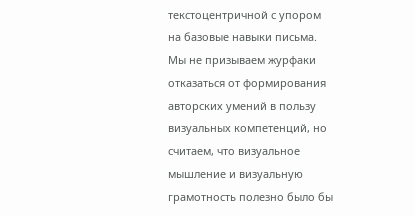текстоцентричной с упором на базовые навыки письма. Мы не призываем журфаки отказаться от формирования авторских умений в пользу визуальных компетенций, но считаем, что визуальное мышление и визуальную грамотность полезно было бы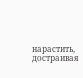нарастить, достраивая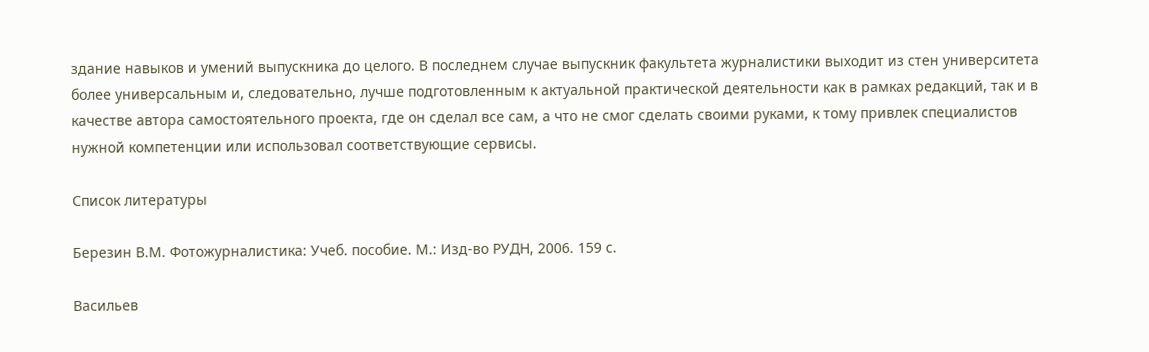здание навыков и умений выпускника до целого. В последнем случае выпускник факультета журналистики выходит из стен университета более универсальным и, следовательно, лучше подготовленным к актуальной практической деятельности как в рамках редакций, так и в качестве автора самостоятельного проекта, где он сделал все сам, а что не смог сделать своими руками, к тому привлек специалистов нужной компетенции или использовал соответствующие сервисы.

Список литературы

Березин В.М. Фотожурналистика: Учеб. пособие. М.: Изд-во РУДН, 2006. 159 с.

Васильев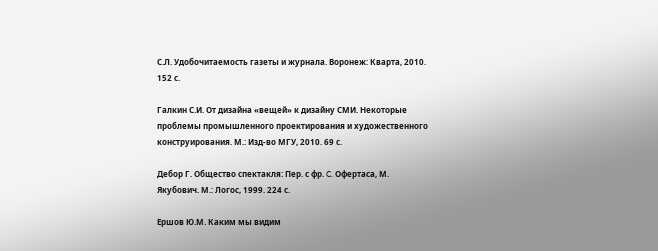С.Л. Удобочитаемость газеты и журнала. Воронеж: Кварта, 2010. 152 с.

Галкин С.И. От дизайна «вещей» к дизайну СМИ. Некоторые проблемы промышленного проектирования и художественного конструирования. М.: Изд-во МГУ, 2010. 69 с.

Дебор Г. Общество спектакля: Пер. с фр. C. Офертаса, М. Якубович. М.: Логос, 1999. 224 с.

Ершов Ю.М. Каким мы видим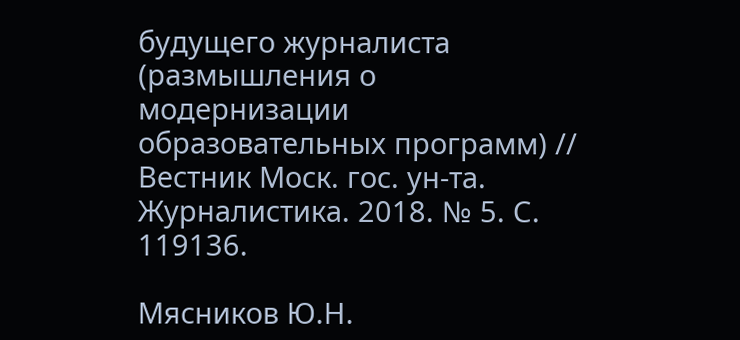будущего журналиста (размышления о модернизации образовательных программ) // Вестник Моск. гос. ун-та. Журналистика. 2018. № 5. С. 119136.

Мясников Ю.Н.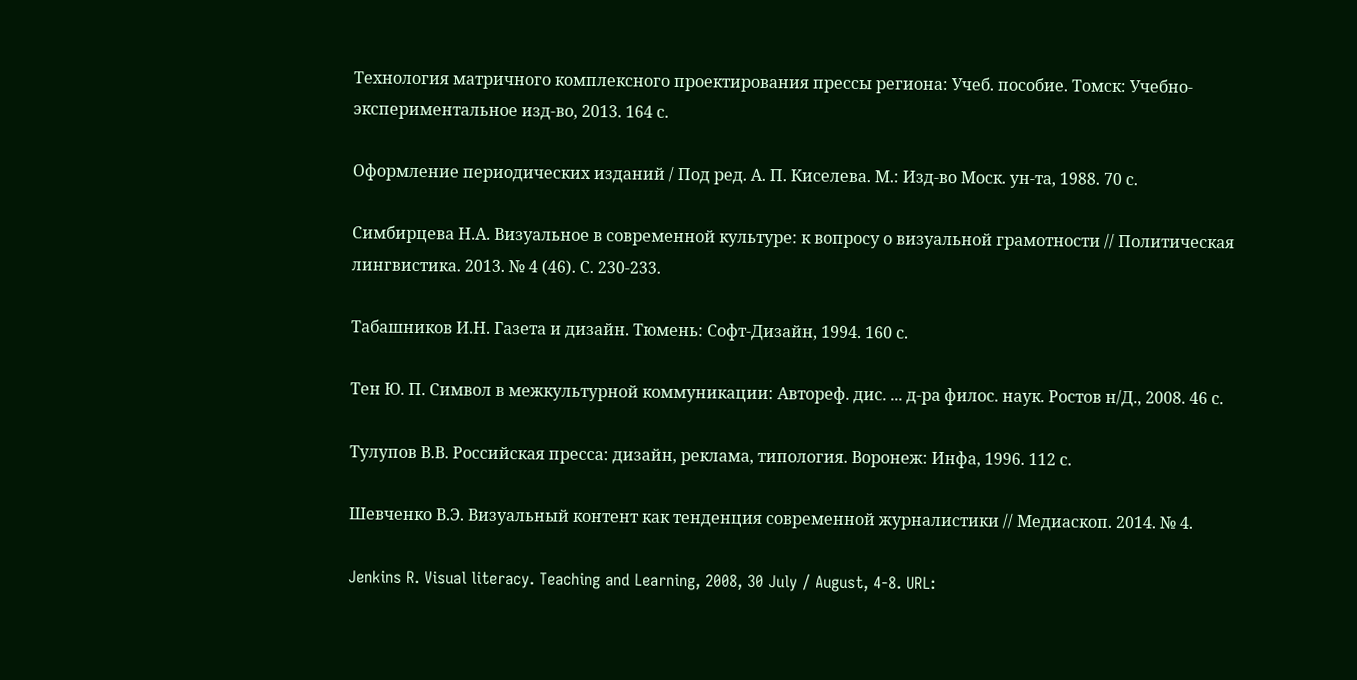Технология матричного комплексного проектирования прессы региона: Учеб. пособие. Томск: Учебно-экспериментальное изд-во, 2013. 164 с.

Оформление периодических изданий / Под ред. А. П. Киселева. М.: Изд-во Моск. ун-та, 1988. 70 с.

Симбирцева Н.А. Визуальное в современной культуре: к вопросу о визуальной грамотности // Политическая лингвистика. 2013. № 4 (46). С. 230-233.

Табашников И.Н. Газета и дизайн. Тюмень: Софт-Дизайн, 1994. 160 с.

Тен Ю. П. Символ в межкультурной коммуникации: Автореф. дис. ... д-ра филос. наук. Ростов н/Д., 2008. 46 с.

Тулупов В.В. Российская пресса: дизайн, реклама, типология. Воронеж: Инфа, 1996. 112 с.

Шевченко В.Э. Визуальный контент как тенденция современной журналистики // Медиаскоп. 2014. № 4.

Jenkins R. Visual literacy. Teaching and Learning, 2008, 30 July / August, 4-8. URL: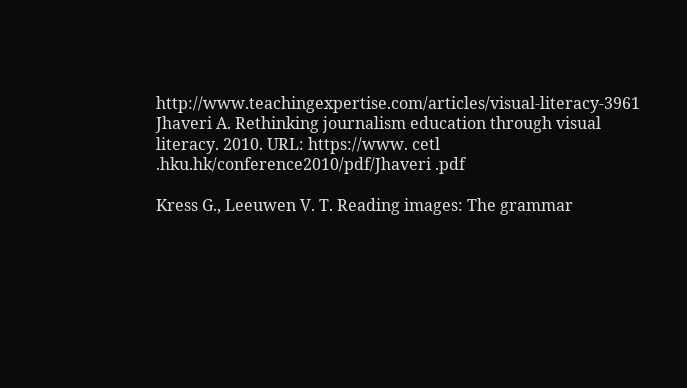http://www.teachingexpertise.com/articles/visual-literacy-3961 Jhaveri A. Rethinking journalism education through visual literacy. 2010. URL: https://www. cetl .hku.hk/conference2010/pdf/Jhaveri .pdf

Kress G., Leeuwen V. T. Reading images: The grammar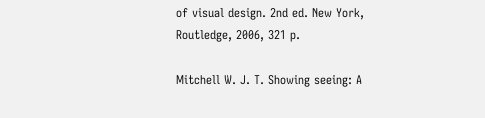of visual design. 2nd ed. New York, Routledge, 2006, 321 p.

Mitchell W. J. T. Showing seeing: A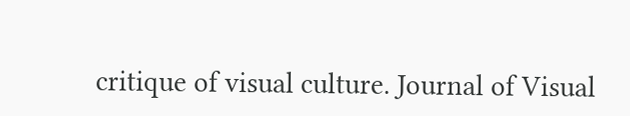critique of visual culture. Journal of Visual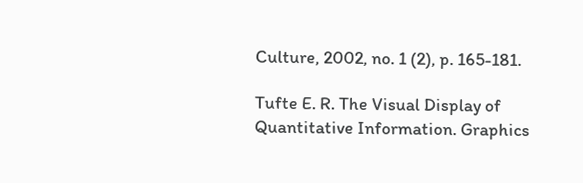Culture, 2002, no. 1 (2), p. 165-181.

Tufte E. R. The Visual Display of Quantitative Information. Graphics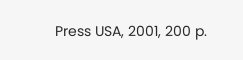Press USA, 2001, 200 p.